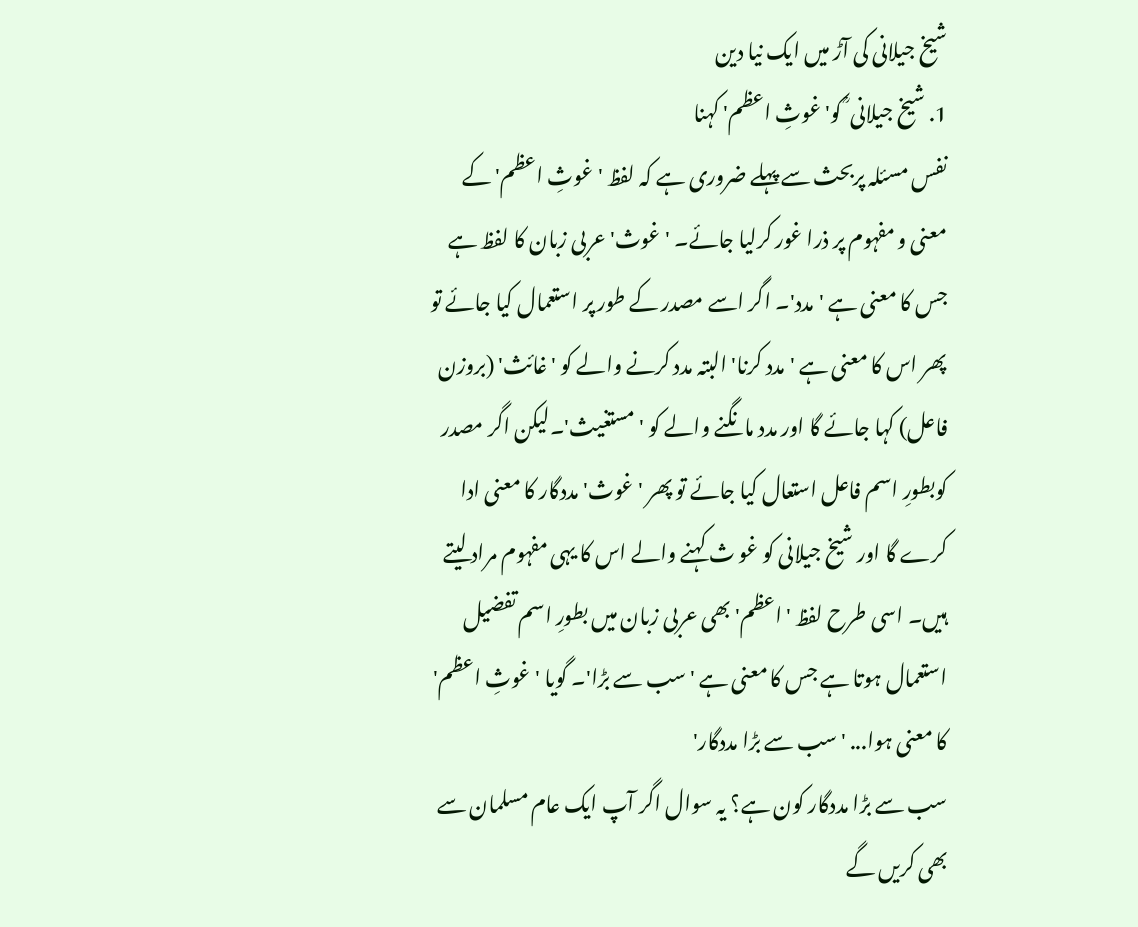شیخ جیلانی کی آڑ میں ایک نیا دین
1. شیخ جیلانی ؒ کو' غوثِ اعظم' کہنا
نفس مسئلہ پربحث سے پہلے ضروری ہے کہ لفظ 'غوثِ اعظم' کے معنی و مفہوم پر ذرا غور کرلیا جائے۔ 'غوث' عربی زبان کا لفظ ہے جس کا معنی ہے 'مدد'۔ اگر اسے مصدر کے طور پر استعمال کیا جائے تو پھر اس کا معنی ہے 'مدد کرنا' البتہ مدد کرنے والے کو 'غائث' (بروزن فاعل) کہا جائے گا اور مدد مانگنے والے کو 'مستغیث'۔لیکن اگر مصدر کوبطورِ اسم فاعل استعال کیا جائے تو پھر 'غوث' مددگار کا معنی ادا کرے گا اور شیخ جیلانی کو غو ث کہنے والے اس کا یہی مفہوم مراد لیتے ہیں۔ اسی طرح لفظ 'اعظم' بھی عربی زبان میں بطورِ اسم تفضیل استعمال ہوتا ہے جس کا معنی ہے 'سب سے بڑا'۔ گویا 'غوثِ اعظم' کا معنی ہوا... 'سب سے بڑا مددگار'
سب سے بڑا مددگار کون ہے؟ یہ سوال اگر آپ ایک عام مسلمان سے بھی کریں گے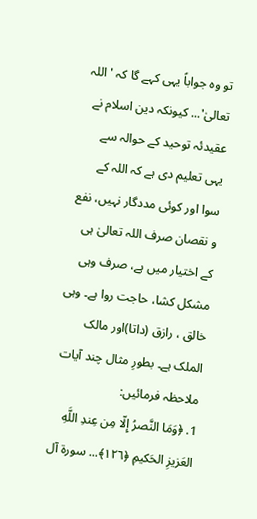تو وہ جواباً یہی کہے گا کہ 'اللہ تعالیٰ'... کیونکہ دین اسلام نے عقیدئہ توحید کے حوالہ سے یہی تعلیم دی ہے کہ اللہ کے سوا اور کوئی مددگار نہیں، نفع و نقصان صرف اللہ تعالیٰ ہی کے اختیار میں ہے، صرف وہی مشکل کشا، حاجت روا ہے۔ وہی خالق ، رازق (داتا)اور مالک الملک ہے۔ بطورِ مثال چند آیات ملاحظہ فرمائیں:
1. ﴿وَمَا النَّصرُ إِلّا مِن عِندِ اللَّهِ العَزيزِ الحَكيمِ ﴿١٢٦﴾... سورة آل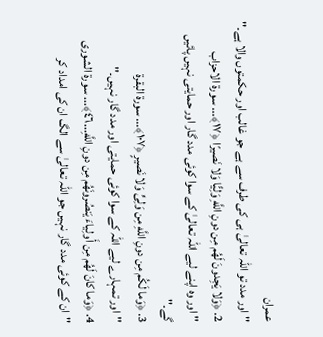عمران
'' اور مدد تو اللہ تعالیٰ ہی کی طرف سے ہے جو غالب اور حکمتوں والا ہے۔''
2. ﴿وَلا يَجِدونَ لَهُم مِن دونِ اللَّهِ وَلِيًّا وَلا نَصيرًا ﴿١٧﴾... سورة الاحزاب
'' اور وہ اپنے لیے اللہ تعالیٰ کے سوا کوئی مدد گار اور حمایتی نہیں پائیں گے۔''
3. ﴿وَما لَكُم مِن دونِ اللَّهِ مِن وَلِىٍّ وَلا نَصيرٍ ﴿١٠٧﴾... سورة البقرة
''اور تمہارے لیے اللہ کے سوا کوئی حمایتی اور مدد گار نہیں۔''
4. ﴿وَما كانَ لَهُم مِن أَولِياءَ يَنصُرونَهُم مِن دونِ اللَّهِ...٤٦﴾... سورة الشورى
''ان کے کوئی مدد گار نہیں جو اللہ تعالیٰ سے الگ ان کی امداد کر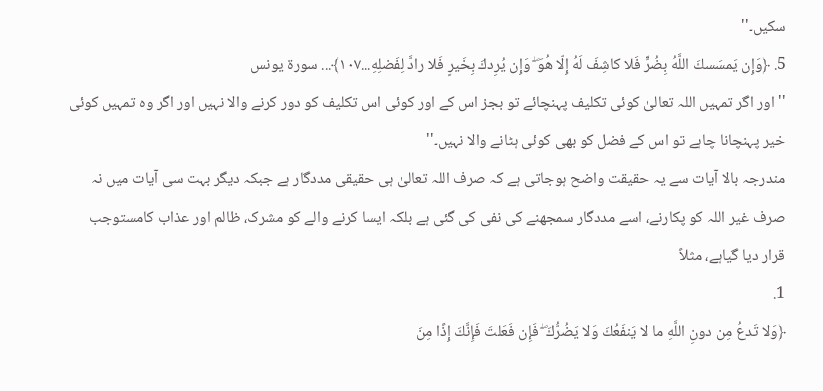سکیں۔''
5. ﴿وَإِن يَمسَسكَ اللَّهُ بِضُرٍّ فَلا كاشِفَ لَهُ إِلّا هُوَ ۖ وَإِن يُرِدكَ بِخَيرٍ فَلا رادَّ لِفَضلِهِ...١٠٧﴾... سورة يونس
'' اور اگر تمہیں اللہ تعالیٰ کوئی تکلیف پہنچائے تو بجز اس کے اور کوئی اس تکلیف کو دور کرنے والا نہیں اور اگر وہ تمہیں کوئی خیر پہنچانا چاہے تو اس کے فضل کو بھی کوئی ہٹانے والا نہیں۔''
مندرجہ بالا آیات سے یہ حقیقت واضح ہوجاتی ہے کہ صرف اللہ تعالیٰ ہی حقیقی مددگار ہے جبکہ دیگر بہت سی آیات میں نہ صرف غیر اللہ کو پکارنے، اسے مددگار سمجھنے کی نفی کی گئی ہے بلکہ ایسا کرنے والے کو مشرک، ظالم اور عذاب کامستوجب قرار دیا گیاہے، مثلاً
1.
﴿وَلا تَدعُ مِن دونِ اللَّهِ ما لا يَنفَعُكَ وَلا يَضُرُّكَ ۖ فَإِن فَعَلتَ فَإِنَّكَ إِذًا مِنَ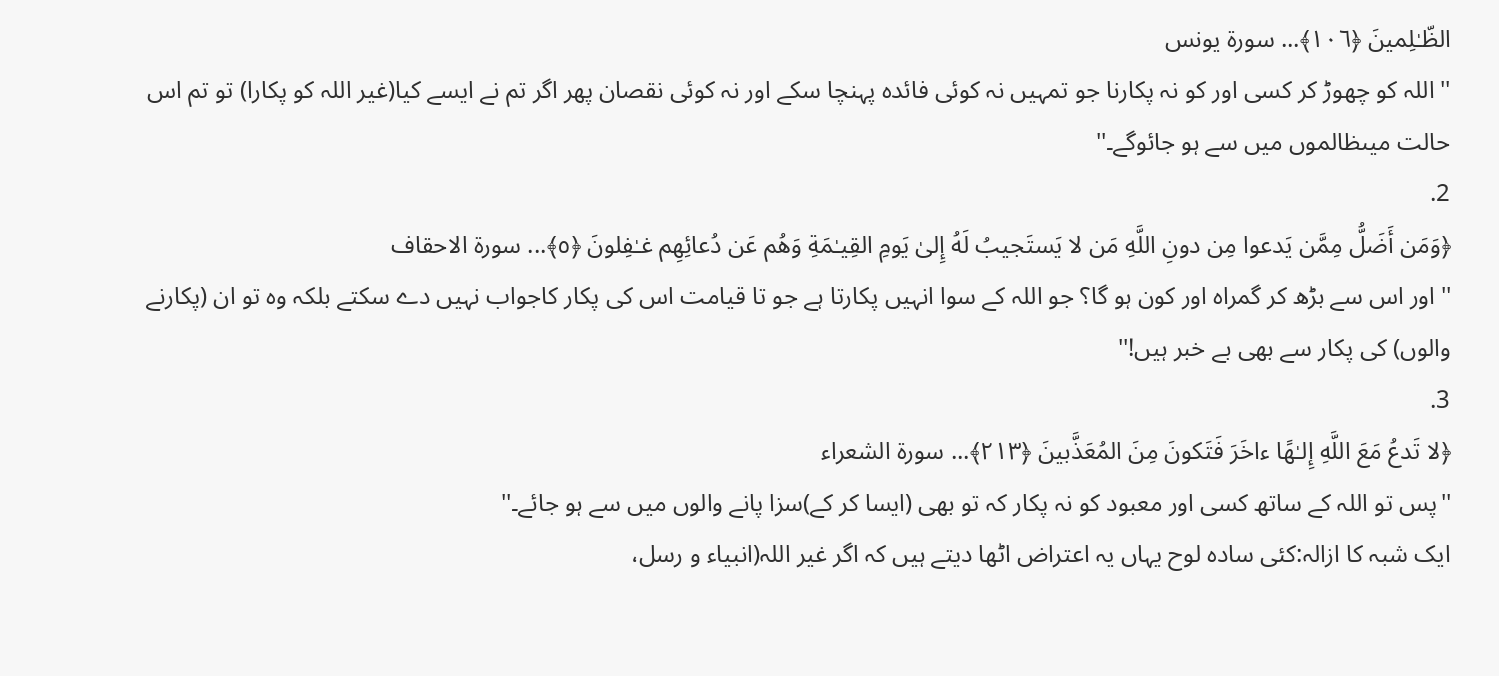الظّـٰلِمينَ ﴿١٠٦﴾... سورة يونس
'' اللہ کو چھوڑ کر کسی اور کو نہ پکارنا جو تمہیں نہ کوئی فائدہ پہنچا سکے اور نہ کوئی نقصان پھر اگر تم نے ایسے کیا(غیر اللہ کو پکارا) تو تم اس حالت میںظالموں میں سے ہو جائوگے۔''
2.
﴿وَمَن أَضَلُّ مِمَّن يَدعوا مِن دونِ اللَّهِ مَن لا يَستَجيبُ لَهُ إِلىٰ يَومِ القِيـٰمَةِ وَهُم عَن دُعائِهِم غـٰفِلونَ ﴿٥﴾... سورة الاحقاف
'' اور اس سے بڑھ کر گمراہ اور کون ہو گا؟ جو اللہ کے سوا انہیں پکارتا ہے جو تا قیامت اس کی پکار کاجواب نہیں دے سکتے بلکہ وہ تو ان (پکارنے والوں) کی پکار سے بھی بے خبر ہیں!''
3.
﴿لا تَدعُ مَعَ اللَّهِ إِلـٰهًا ءاخَرَ فَتَكونَ مِنَ المُعَذَّبينَ ﴿٢١٣﴾... سورة الشعراء
''پس تو اللہ کے ساتھ کسی اور معبود کو نہ پکار کہ تو بھی (ایسا کر کے)سزا پانے والوں میں سے ہو جائے۔''
ایک شبہ کا ازالہ:کئی سادہ لوح یہاں یہ اعتراض اٹھا دیتے ہیں کہ اگر غیر اللہ(انبیاء و رسل،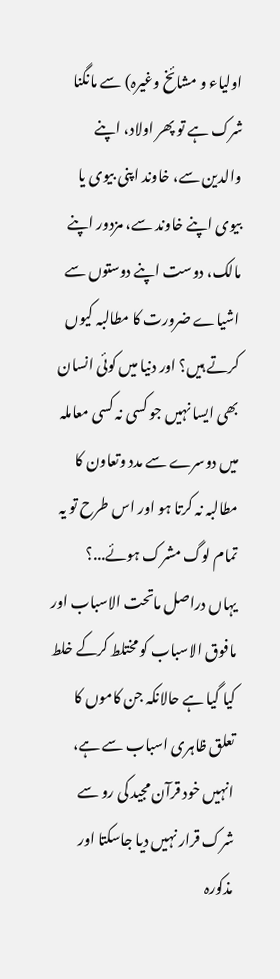اولیاء و مشائخ وغیرہ) سے مانگنا شرک ہے تو پھر اولاد، اپنے والدین سے، خاوند اپنی بیوی یا بیوی اپنے خاوند سے، مزدور اپنے مالک، دوست اپنے دوستوں سے اشیاے ضرورت کا مطالبہ کیوں کرتے ہیں؟ اور دنیا میں کوئی انسان بھی ایسا نہیں جو کسی نہ کسی معاملہ میں دوسرے سے مدد وتعاون کا مطالبہ نہ کرتا ہو اور اس طرح تو یہ تمام لوگ مشرک ہوئے...؟
یہاں دراصل ماتحت الاسباب اور مافوق الاسباب کو مختلط کرکے خلط کیا گیا ہے حالانکہ جن کاموں کا تعلق ظاہری اسباب سے ہے، انہیں خود قرآن مجید کی رو سے شرک قرار نہیں دیا جاسکتا اور مذکورہ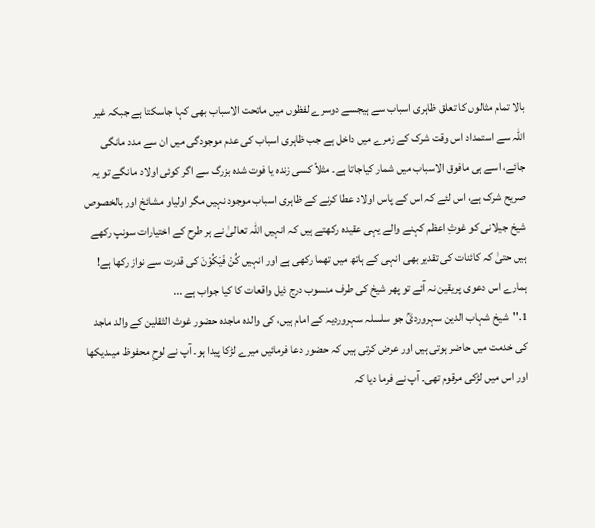بالا تمام مثالوں کا تعلق ظاہری اسباب سے ہیجسے دوسرے لفظوں میں ماتحت الاسباب بھی کہا جاسکتا ہے جبکہ غیر اللہ سے استمداد اس وقت شرک کے زمرے میں داخل ہے جب ظاہری اسباب کی عدم موجودگی میں ان سے مدد مانگی جائے، اسے ہی مافوق الاسباب میں شمار کیاجاتا ہے۔ مثلاً کسی زندہ یا فوت شدہ بزرگ سے اگر کوئی اولاد مانگے تو یہ صریح شرک ہے، اس لئے کہ اس کے پاس اولاد عطا کرنے کے ظاہری اسباب موجود نہیں مگر اولیاو مشائخ اور بالخصوص شیخ جیلانی کو غوثِ اعظم کہنے والے یہی عقیدہ رکھتے ہیں کہ انہیں اللہ تعالیٰ نے ہر طرح کے اختیارات سونپ رکھے ہیں حتیٰ کہ کائنات کی تقدیر بھی انہی کے ہاتھ میں تھما رکھی ہے اور انہیں کُنْ فَیَکُوْنَ کی قدرت سے نواز رکھا ہے! ہمارے اس دعوی پریقین نہ آئے تو پھر شیخ کی طرف منسوب درج ذیل واقعات کا کیا جواب ہے ...
1.''شیخ شہاب الدین سہروردیؒ جو سلسلہ سہروردیہ کے امام ہیں، کی والدہ ماجدہ حضور غوث الثقلین کے والد ماجد کی خدمت میں حاضر ہوتی ہیں اور عرض کرتی ہیں کہ حضور دعا فرمائیں میرے لڑکا پیدا ہو۔ آپ نے لوحِ محفوظ میںدیکھا اور اس میں لڑکی مرقوم تھی۔ آپ نے فرما دیا کہ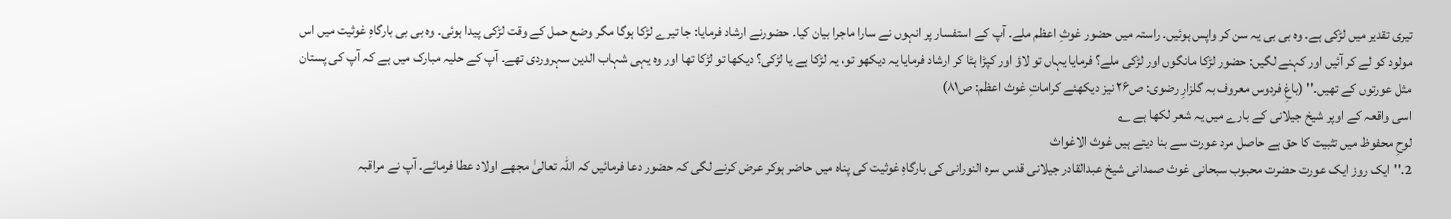تیری تقدیر میں لڑکی ہے۔ وہ بی بی یہ سن کر واپس ہوئیں۔ راستہ میں حضور غوثِ اعظم ملے۔ آپ کے استفسار پر انہوں نے سارا ماجرا بیان کیا۔ حضورنے ارشاد فرمایا: جا تیرے لڑکا ہوگا مگر وضع حمل کے وقت لڑکی پیدا ہوئی۔ وہ بی بی بارگاہِ غوثیت میں اس مولود کو لے کر آئیں اور کہنے لگیں: حضور لڑکا مانگوں اور لڑکی ملے؟ فرمایا یہاں تو لاؤ اور کپڑا ہٹا کر ارشاد فرمایا یہ دیکھو تو، یہ لڑکا ہے یا لڑکی؟ دیکھا تو لڑکا تھا اور وہ یہی شہاب الدین سہروردی تھے۔ آپ کے حلیہ مبارک میں ہے کہ آپ کی پستان مثل عورتوں کے تھیں۔'' (باغِ فردوس معروف بہ گلزارِ رضوی: ص۲۶ نیز دیکھئے کراماتِ غوث اعظم: ص۸۱)
اسی واقعہ کے اوپر شیخ جیلانی کے بارے میں یہ شعر لکھا ہے ؎
لوحِ محفوظ میں تثبیت کا حق ہے حاصل مرد عورت سے بنا دیتے ہیں غوث الاغواث
2.''ایک روز ایک عورت حضرت محبوب سبحانی غوث صمدانی شیخ عبدالقادر جیلانی قدس سرہ النورانی کی بارگاہِ غوثیت کی پناہ میں حاضر ہوکر عرض کرنے لگی کہ حضور دعا فرمائیں کہ اللہ تعالیٰ مجھے اولاد عطا فرمائے۔ آپ نے مراقبہ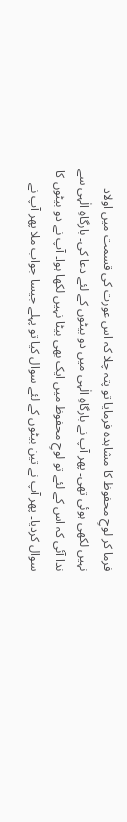فرما کر لوحِ محفوظ کا مشاہدہ فرمایا تو پتہ چلا کہ اس عورت کی قسمت میں اولاد نہیں لکھی ہوئی تھی۔ پھر آپ نے بارگاہِ الٰہی میں دو بیٹوں کے لئے دعا کی۔ بارگاہِ الٰہی سے ندا آئی کہ اس کے لئے تو لوحِ محفوظ میں ایک بھی بیٹا نہیں لکھا ہوا۔ آپ نے دو بیٹوں کا سوال کردیا۔ پھر آپ نے تین بیٹوں کے لئے سوال کیا تو پہلے جیسا جواب ملا پھر آپ نے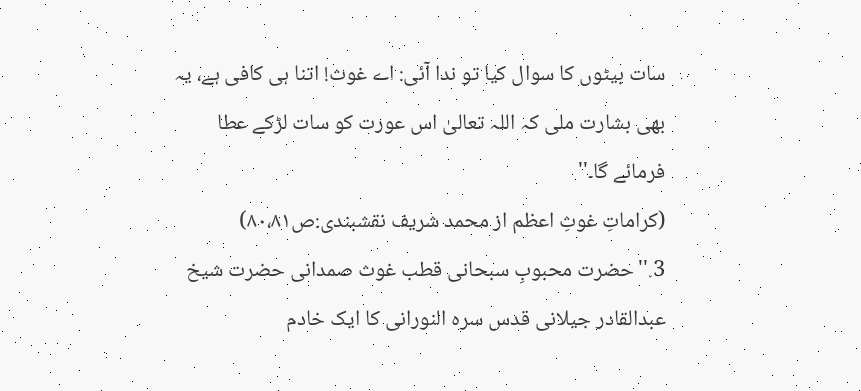سات بیٹوں کا سوال کیا تو ندا آئی: اے غوث! اتنا ہی کافی ہے، یہ بھی بشارت ملی کہ اللہ تعالیٰ اس عورت کو سات لڑکے عطا فرمائے گا۔''
(کراماتِ غوثِ اعظم از محمد شریف نقشبندی:ص۸۰،۸۱)
3.''حضرت محبوبِ سبحانی قطب غوث صمدانی حضرت شیخ عبدالقادر جیلانی قدس سرہ النورانی کا ایک خادم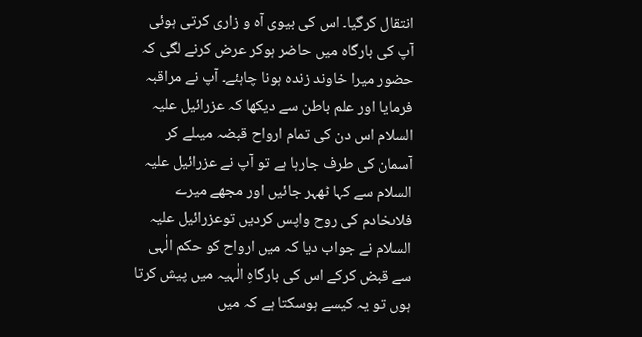انتقال کرگیا۔ اس کی بیوی آہ و زاری کرتی ہوئی آپ کی بارگاہ میں حاضر ہوکر عرض کرنے لگی کہ حضور میرا خاوند زندہ ہونا چاہئے۔ آپ نے مراقبہ فرمایا اور علم باطن سے دیکھا کہ عزرائیل علیہ السلام اس دن کی تمام ارواح قبضہ میںلے کر آسمان کی طرف جارہا ہے تو آپ نے عزرائیل علیہ السلام سے کہا ٹھہر جائیں اور مجھے میرے فلاںخادم کی روح واپس کردیں توعزرائیل علیہ السلام نے جواب دیا کہ میں ارواح کو حکم الٰہی سے قبض کرکے اس کی بارگاہِ الٰہیہ میں پیش کرتا ہوں تو یہ کیسے ہوسکتا ہے کہ میں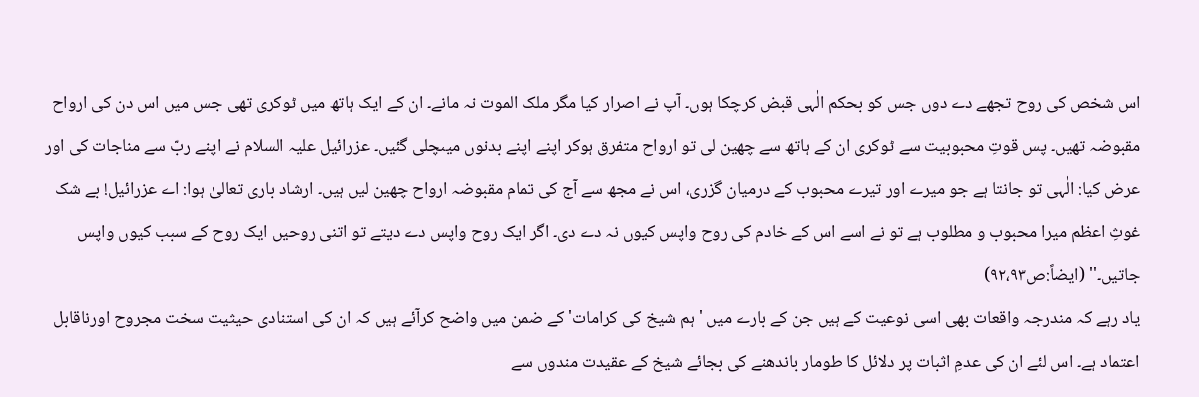اس شخص کی روح تجھے دے دوں جس کو بحکم الٰہی قبض کرچکا ہوں۔ آپ نے اصرار کیا مگر ملک الموت نہ مانے۔ ان کے ایک ہاتھ میں ٹوکری تھی جس میں اس دن کی ارواح مقبوضہ تھیں۔ پس قوتِ محبوبیت سے ٹوکری ان کے ہاتھ سے چھین لی تو ارواح متفرق ہوکر اپنے اپنے بدنوں میںچلی گئیں۔ عزرائیل علیہ السلام نے اپنے ربّ سے مناجات کی اور عرض کیا: الٰہی تو جانتا ہے جو میرے اور تیرے محبوب کے درمیان گزری، اس نے مجھ سے آج کی تمام مقبوضہ ارواح چھین لیں ہیں۔ ارشاد باری تعالیٰ ہوا: اے عزرائیل! بے شک غوثِ اعظم میرا محبوب و مطلوب ہے تو نے اسے اس کے خادم کی روح واپس کیوں نہ دے دی۔ اگر ایک روح واپس دے دیتے تو اتنی روحیں ایک روح کے سبب کیوں واپس جاتیں۔'' (ایضاً:ص۹۲،۹۳)
یاد رہے کہ مندرجہ واقعات بھی اسی نوعیت کے ہیں جن کے بارے میں 'ہم شیخ کی کرامات' کے ضمن میں واضح کرآئے ہیں کہ ان کی استنادی حیثیت سخت مجروح اورناقابل اعتماد ہے۔ اس لئے ان کی عدمِ اثبات پر دلائل کا طومار باندھنے کی بجائے شیخ کے عقیدت مندوں سے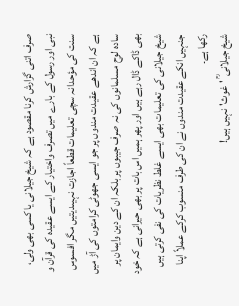صرف اتنی گزارش کرنا مقصود ہے کہ شیخ جیلانی یا کسی بھی ولی، نبی اور رسول کے بارے میں تصرف واختیار کے ایسے عقیدہ کی قرآن و سنت کی مؤحدانہ سچی تعلیمات قطعاً اجازت نہیںدیتیں مگر افسوس ہے کہ ان اندھے عقیدت مندوں پر جو ایسی جھوٹی کرامتوں کی آڑ میں سادہ لوح مسلمانوں کی نہ صرف جیبوں پر بلکہ ان کے دین وایمان پر بھی ڈاکے ڈال رہے ہیں اور پھر ہمیں اس بات پر بھی حیرانی ہے کہ خود شیخ جیلانی کی تعلیمات بھی ایسے غلط نظریات کی نفی کرتی ہیں جنہیں انکے عقیدت مندوں نے ان کی طرف منسوب کرکے عملاً اپنا رکھا ہے۔
شیخ جیلانی ؒ 'غوث' نہیں ہیں!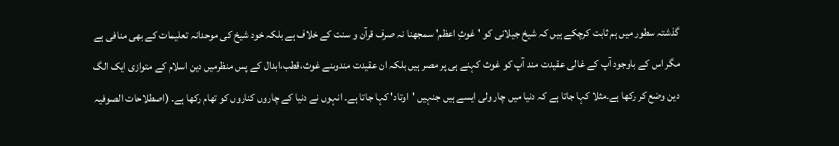گذشتہ سطور میں ہم ثابت کرچکے ہیں کہ شیخ جیلانی کو 'غوثِ اعظم' سمجھنا نہ صرف قرآن و سنت کے خلاف ہے بلکہ خود شیخ کی موحدانہ تعلیمات کے بھی منافی ہے مگر اس کے باوجود آپ کے غالی عقیدت مند آپ کو غوث کہنے ہی پر مصر ہیں بلکہ ان عقیدت مندوںنے غوث،قطب،ابدال کے پس منظرمیں دین اسلام کے متوازی ایک الگ دین وضع کر رکھا ہے۔مثلا کہا جاتا ہے کہ دنیا میں چار ولی ایسے ہیں جنہیں 'اوتاد' کہا جاتا ہے۔ انہوں نے دنیا کے چاروں کناروں کو تھام رکھا ہے۔ (اصطلاحات الصوفیہ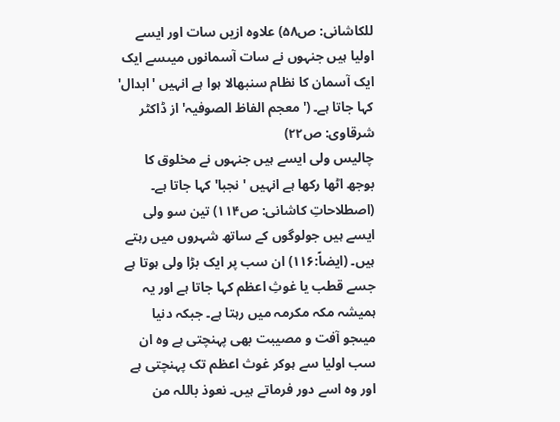للکاشانی: ص۵۸) علاوہ ازیں سات اور ایسے اولیا ہیں جنہوں نے سات آسمانوں میںسے ایک ایک آسمان کا نظام سنبھالا ہوا ہے انہیں 'ابدال' کہا جاتا ہے۔ ('معجم الفاظ الصوفیہ' از ڈاکٹر شرقاوی: ص۲۲)
چالیس ولی ایسے ہیں جنہوں نے مخلوق کا بوجھ اٹھا رکھا ہے انہیں 'نجبا' کہا جاتا ہے۔ (اصطلاحاتِ کاشانی: ص۱۱۴) تین سو ولی ایسے ہیں جولوگوں کے ساتھ شہروں میں رہتے ہیں۔ (ایضاً:۱۱۶) ان سب پر ایک بڑا ولی ہوتا ہے جسے قطب یا غوثِ اعظم کہا جاتا ہے اور یہ ہمیشہ مکہ مکرمہ میں رہتا ہے۔ جبکہ دنیا میںجو آفت و مصیبت بھی پہنچتی ہے وہ ان سب اولیا سے ہوکر غوث اعظم تک پہنچتی ہے اور وہ اسے دور فرماتے ہیں۔ نعوذ باللہ من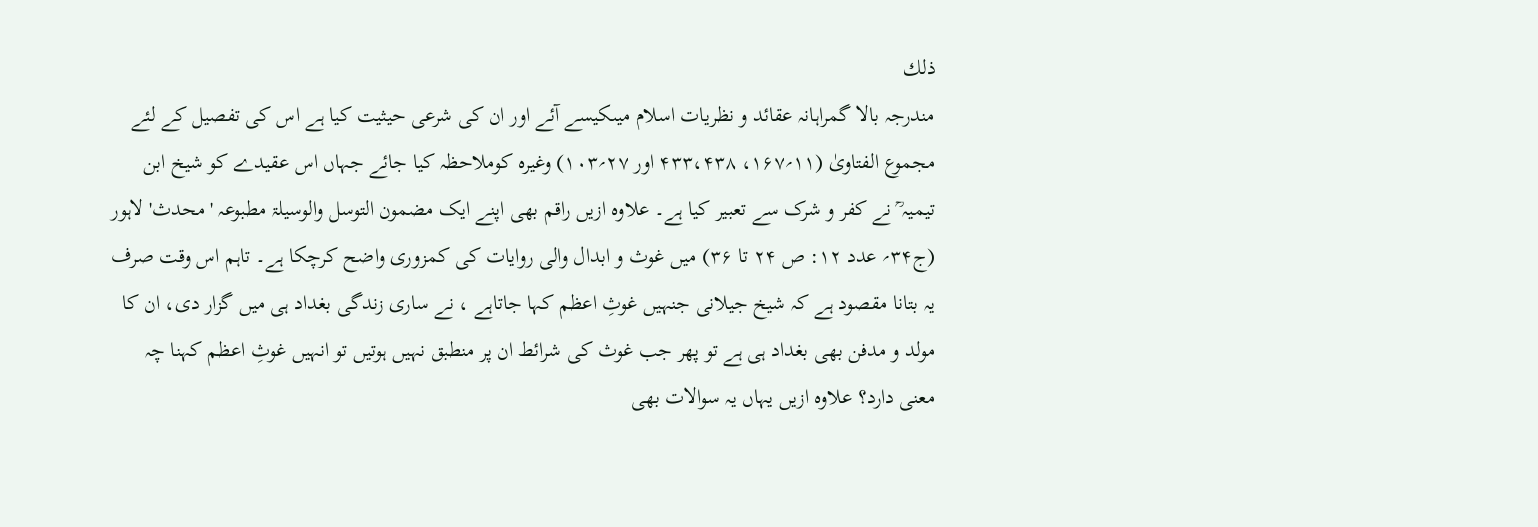ذلك
مندرجہ بالا گمراہانہ عقائد و نظریات اسلام میںکیسے آئے اور ان کی شرعی حیثیت کیا ہے اس کی تفصیل کے لئے مجموع الفتاویٰ (۱۱؍۱۶۷، ۴۳۳،۴۳۸ اور ۲۷؍۱۰۳) وغیرہ کوملاحظہ کیا جائے جہاں اس عقیدے کو شیخ ابن تیمیہ ؒ نے کفر و شرک سے تعبیر کیا ہے۔ علاوہ ازیں راقم بھی اپنے ایک مضمون التوسل والوسیلۃ مطبوعہ 'محدث' لاہور (ج۳۴؍ عدد ۱۲: ص ۲۴ تا ۳۶) میں غوث و ابدال والی روایات کی کمزوری واضح کرچکا ہے۔ تاہم اس وقت صرف یہ بتانا مقصود ہے کہ شیخ جیلانی جنہیں غوثِ اعظم کہا جاتاہے ، نے ساری زندگی بغداد ہی میں گزار دی، ان کا مولد و مدفن بھی بغداد ہی ہے تو پھر جب غوث کی شرائط ان پر منطبق نہیں ہوتیں تو انہیں غوثِ اعظم کہنا چہ معنی دارد؟ علاوہ ازیں یہاں یہ سوالات بھی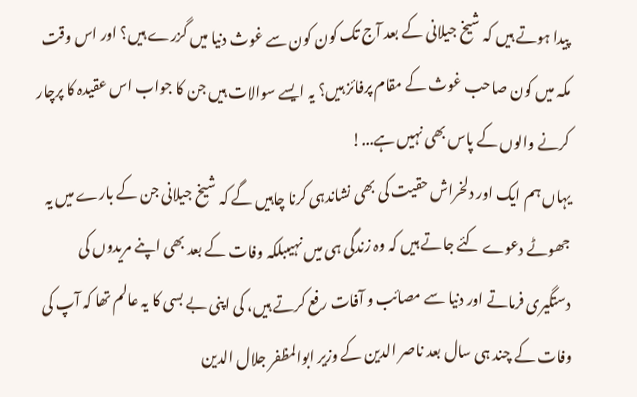پیدا ہوتے ہیں کہ شیخ جیلانی کے بعد آج تک کون کون سے غوث دنیا میں گزرے ہیں؟ اور اس وقت مکہ میں کون صاحب غوث کے مقام پرفائز ہیں؟ یہ ایسے سوالات ہیں جن کا جواب اس عقیدہ کا پرچار کرنے والوں کے پاس بھی نہیں ہے...!
یہاں ہم ایک اور دلخراش حقیت کی بھی نشاندہی کرنا چاہیں گے کہ شیخ جیلانی جن کے بارے میں یہ جھوٹے دعوے کئے جاتے ہیں کہ وہ زندگی ہی میں نہیںبلکہ وفات کے بعد بھی اپنے مریدوں کی دستگیری فرماتے اور دنیا سے مصائب و آفات رفع کرتے ہیں، کی اپنی بے بسی کا یہ عالم تھا کہ آپ کی وفات کے چند ہی سال بعد ناصر الدین کے وزیر ابوالمظفر جلال الدین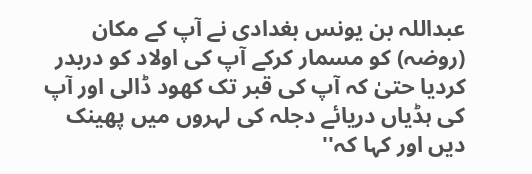عبداللہ بن یونس بغدادی نے آپ کے مکان (روضہ) کو مسمار کرکے آپ کی اولاد کو دربدر کردیا حتیٰ کہ آپ کی قبر تک کھود ڈالی اور آپ کی ہڈیاں دریائے دجلہ کی لہروں میں پھینک دیں اور کہا کہ''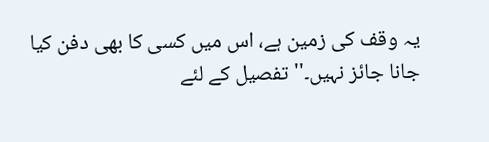یہ وقف کی زمین ہے، اس میں کسی کا بھی دفن کیا جانا جائز نہیں۔'' تفصیل کے لئے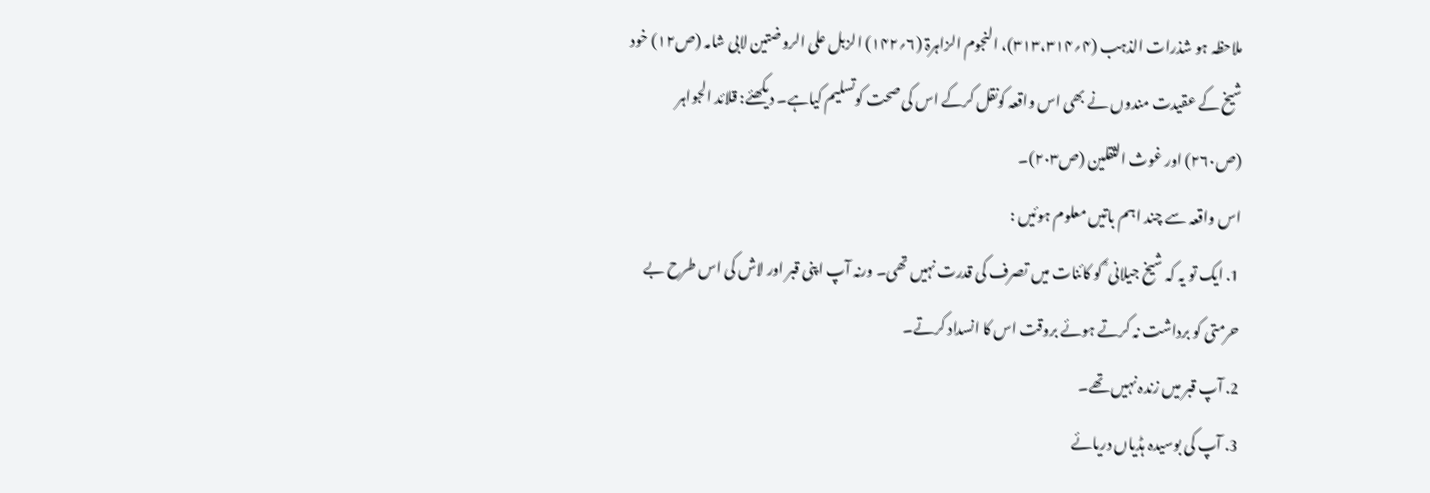ملاحظہ ہو شذرات الذہب (۴؍۳۱۳،۳۱۴)، النجوم الزاہرۃ (۶؍۱۴۲) الزبل علی الروضتین لابی شامہ (ص۱۲) خود شیخ کے عقیدت مندوں نے بھی اس واقعہ کونقل کرکے اس کی صحت کوتسلیم کیاہے۔ دیکھئے: قلائد الجواہر (ص۲۶۰) اور غوث الثقلین (ص۲۰۳)۔
اس واقعہ سے چند اہم باتیں معلوم ہوئیں :
1. ایک تو یہ کہ شیخ جیلانی ؒ کو کائنات میں تصرف کی قدرت نہیں تھی۔ ورنہ آپ اپنی قبر اور لاش کی اس طرح بے حرمتی کو برداشت نہ کرتے ہوئے بروقت اس کا انسداد کرتے۔
2. آپ قبر میں زندہ نہیں تھے۔
3. آپ کی بوسیدہ ہڈیاں دریائے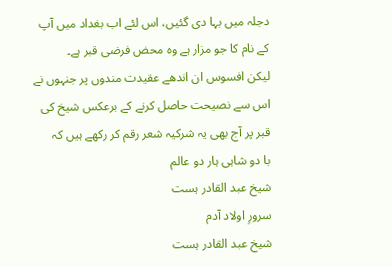دجلہ میں بہا دی گئیں، اس لئے اب بغداد میں آپ کے نام کا جو مزار ہے وہ محض فرضی قبر ہے۔
لیکن افسوس ان اندھے عقیدت مندوں پر جنہوں نے اس سے نصیحت حاصل کرنے کے برعکس شیخ کی قبر پر آج بھی یہ شرکیہ شعر رقم کر رکھے ہیں کہ
با دو شاہی ہار دو عالم
شیخ عبد القادر ہست
سرورِ اولاد آدم
شیخ عبد القادر ہست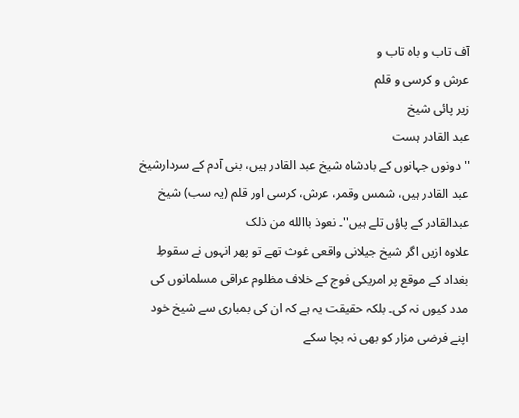آف تاب و باہ تاب و
عرش و کرسی و قلم
زیر پائی شیخ
عبد القادر ہست
'' دونوں جہانوں کے بادشاہ شیخ عبد القادر ہیں، بنی آدم کے سردارشیخ عبد القادر ہیں، شمس وقمر، عرش، کرسی اور قلم (یہ سب) شیخ عبدالقادر کے پاؤں تلے ہیں''۔ نعوذ باالله من ذلک
علاوہ ازیں اگر شیخ جیلانی واقعی غوث تھے تو پھر انہوں نے سقوطِ بغداد کے موقع پر امریکی فوج کے خلاف مظلوم عراقی مسلمانوں کی مدد کیوں نہ کی۔ بلکہ حقیقت یہ ہے کہ ان کی بمباری سے شیخ خود اپنے فرضی مزار کو بھی نہ بچا سکے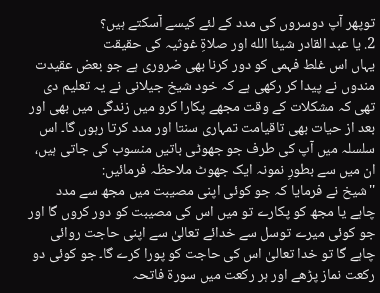توپھر آپ دوسروں کی مدد کے لئے کیسے آسکتے ہیں؟
2. یا عبد القادر شیئا الله اور صلاۃِ غوثیہ کی حقیقت
یہاں اس غلط فہمی کو دور کرنا بھی ضروری ہے جو بعض عقیدت مندوں نے پیدا کر رکھی ہے کہ خود شیخ جیلانی نے یہ تعلیم دی تھی کہ مشکلات کے وقت مجھے پکارا کرو میں زندگی میں بھی اور بعد از حیات بھی تاقیامت تمہاری سنتا اور مدد کرتا رہوں گا۔ اس سلسلہ میں آپ کی طرف جو جھوٹی باتیں منسوب کی جاتی ہیں، ان میں سے بطورِ نمونہ ایک جھوٹ ملاحظہ فرمائیں:
''شیخ نے فرمایا کہ جو کوئی اپنی مصیبت میں مجھ سے مدد چاہے یا مجھ کو پکارے تو میں اس کی مصیبت کو دور کروں گا اور جو کوئی میرے توسل سے خدائے تعالیٰ سے اپنی حاجت روائی چاہے گا تو خدا تعالیٰ اس کی حاجت کو پورا کرے گا۔ جو کوئی دو رکعت نماز پڑھے اور ہر رکعت میں سورۃ فاتحہ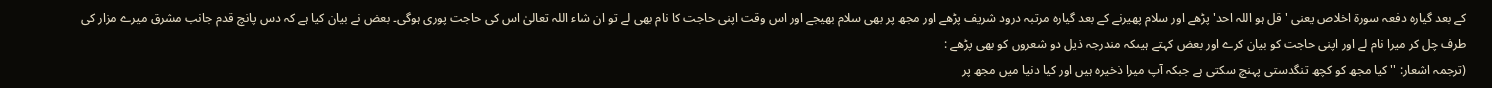کے بعد گیارہ دفعہ سورۃ اخلاص یعنی 'قل ہو اللہ احد' پڑھے اور سلام پھیرنے کے بعد گیارہ مرتبہ درود شریف پڑھے اور مجھ پر بھی سلام بھیجے اور اس وقت اپنی حاجت کا نام بھی لے تو ان شاء اللہ تعالیٰ اس کی حاجت پوری ہوگی۔ بعض نے بیان کیا ہے کہ دس پانچ قدم جانب مشرق میرے مزار کی طرف چل کر میرا نام لے اور اپنی حاجت کو بیان کرے اور بعض کہتے ہیںکہ مندرجہ ذیل دو شعروں کو بھی پڑھے :
(ترجمہ اشعار: ''کیا مجھ کو کچھ تنگدستی پہنچ سکتی ہے جبکہ آپ میرا ذخیرہ ہیں اور کیا دنیا میں مجھ پر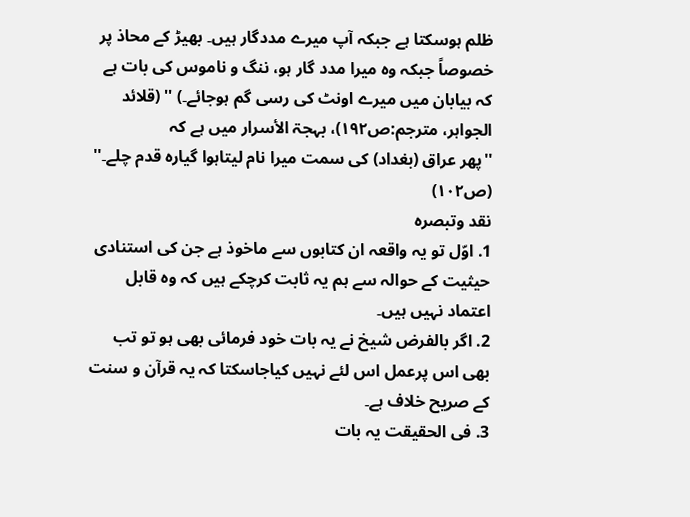ظلم ہوسکتا ہے جبکہ آپ میرے مددگار ہیں۔ بھیڑ کے محاذ پر خصوصاً جبکہ وہ میرا مدد گار ہو، ننگ و ناموس کی بات ہے کہ بیابان میں میرے اونٹ کی رسی گم ہوجائے۔) '' (قلائد الجواہر، مترجم:ص۱۹۲)، بہجۃ الأسرار میں ہے کہ
''پھر عراق (بغداد) کی سمت میرا نام لیتاہوا گیارہ قدم چلے۔'' (ص۱۰۲)
نقد وتبصرہ
1. اوّل تو یہ واقعہ ان کتابوں سے ماخوذ ہے جن کی استنادی حیثیت کے حوالہ سے ہم یہ ثابت کرچکے ہیں کہ وہ قابل اعتماد نہیں ہیں۔
2. اگر بالفرض شیخ نے یہ بات خود فرمائی بھی ہو تو تب بھی اس پرعمل اس لئے نہیں کیاجاسکتا کہ یہ قرآن و سنت کے صریح خلاف ہے۔
3. فی الحقیقت یہ بات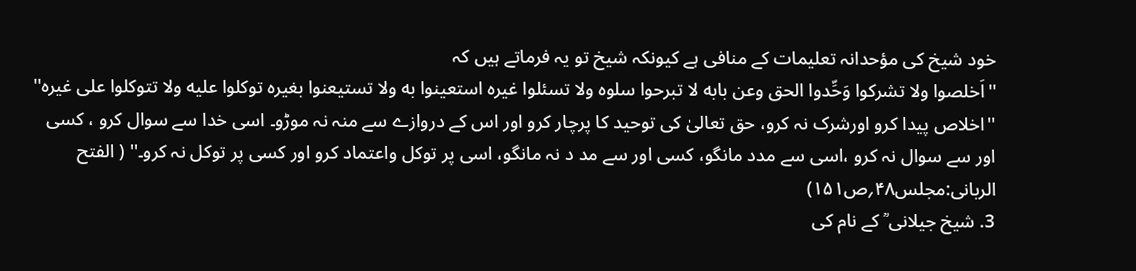خود شیخ کی مؤحدانہ تعلیمات کے منافی ہے کیونکہ شیخ تو یہ فرماتے ہیں کہ
''اَخلصوا ولا تشرکوا وَحِّدوا الحق وعن بابه لا تبرحوا سلوہ ولا تسئلوا غیرہ استعینوا به ولا تستیعنوا بغیرہ توکلوا علیه ولا تتوکلوا علی غیرہ''
''اخلاص پیدا کرو اورشرک نہ کرو، حق تعالیٰ کی توحید کا پرچار کرو اور اس کے دروازے سے منہ نہ موڑو۔ اسی خدا سے سوال کرو ، کسی اور سے سوال نہ کرو ،اسی سے مدد مانگو، کسی اور سے مد د نہ مانگو، اسی پر توکل واعتماد کرو اور کسی پر توکل نہ کرو۔'' ( الفتح الربانی:مجلس۴۸؍ص۱۵۱)
3. شیخ جیلانی ؒ کے نام کی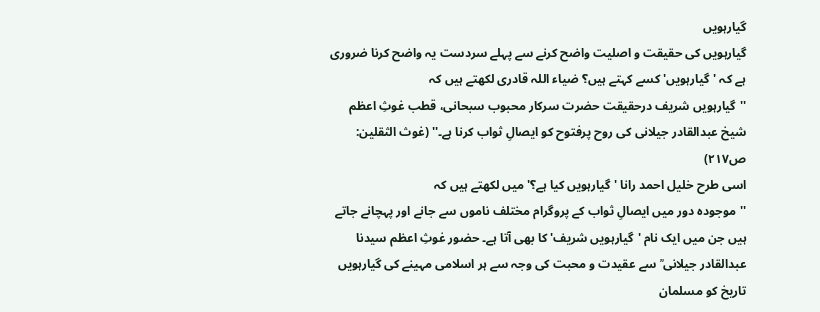گیارہویں
گیارہویں کی حقیقت و اصلیت واضح کرنے سے پہلے سردست یہ واضح کرنا ضروری ہے کہ 'گیارہویں' کسے کہتے ہیں؟ ضیاء اللہ قادری لکھتے ہیں کہ
''گیارہویں شریف درحقیقت حضرت سرکار محبوب سبحانی، قطب غوثِ اعظم شیخ عبدالقادر جیلانی کی روح پرفتوح کو ایصالِ ثواب کرنا ہے۔'' (غوث الثقلین: ص۲۱۷)
اسی طرح خلیل احمد رانا 'گیارہویں کیا ہے؟' میں لکھتے ہیں کہ
''موجودہ دور میں ایصالِ ثواب کے پروگرام مختلف ناموں سے جانے اور پہچانے جاتے ہیں جن میں ایک نام 'گیارہویں شریف' کا بھی آتا ہے۔ حضور غوثِ اعظم سیدنا عبدالقادر جیلانی ؒ سے عقیدت و محبت کی وجہ سے ہر اسلامی مہینے کی گیارہویں تاریخ کو مسلمان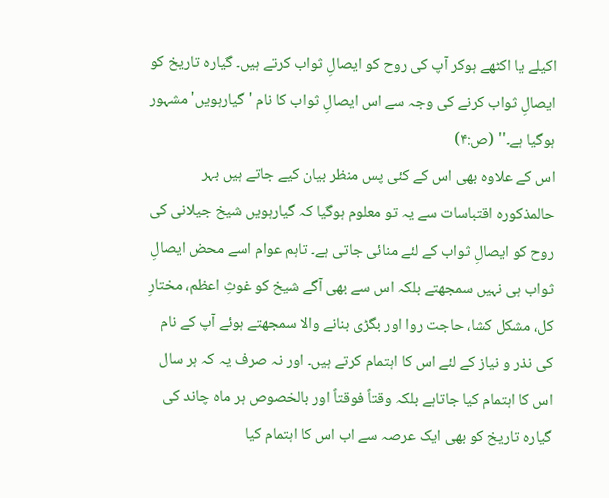اکیلے یا اکٹھے ہوکر آپ کی روح کو ایصالِ ثواب کرتے ہیں۔ گیارہ تاریخ کو ایصالِ ثواب کرنے کی وجہ سے اس ایصالِ ثواب کا نام 'گیارہویں' مشہور ہوگیا ہے۔'' (ص:۴)
اس کے علاوہ بھی اس کے کئی پس منظر بیان کیے جاتے ہیں بہر حالمذکورہ اقتباسات سے یہ تو معلوم ہوگیا کہ گیارہویں شیخ جیلانی کی روح کو ایصالِ ثواب کے لئے منائی جاتی ہے۔ تاہم عوام اسے محض ایصالِ ثواب ہی نہیں سمجھتے بلکہ اس سے بھی آگے شیخ کو غوثِ اعظم، مختارِ کل، مشکل کشا، حاجت روا اور بگڑی بنانے والا سمجھتے ہوئے آپ کے نام کی نذر و نیاز کے لئے اس کا اہتمام کرتے ہیں۔ اور نہ صرف یہ کہ ہر سال اس کا اہتمام کیا جاتاہے بلکہ وقتاً فوقتاً اور بالخصوص ہر ماہ چاند کی گیارہ تاریخ کو بھی ایک عرصہ سے اب اس کا اہتمام کیا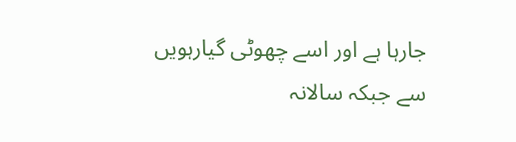جارہا ہے اور اسے چھوٹی گیارہویں سے جبکہ سالانہ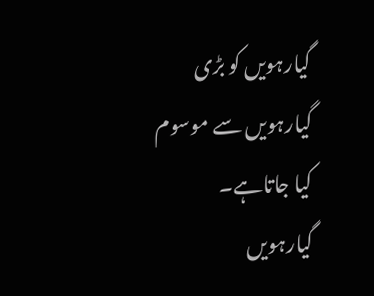گیارہویں کو بڑی گیارہویں سے موسوم کیا جاتاہے۔
گیارہویں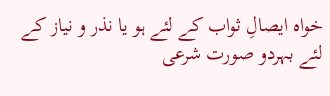خواہ ایصالِ ثواب کے لئے ہو یا نذر و نیاز کے لئے بہردو صورت شرعی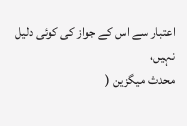اعتبار سے اس کے جواز کی کوئی دلیل نہیں،
محدث میگزین (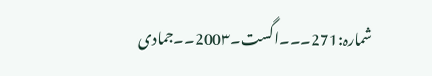شمارہ:271۔۔۔اگست۔200۳۔۔جمادی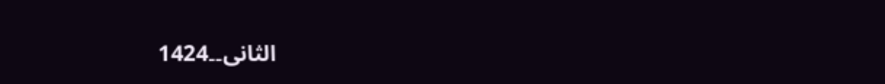الثانی۔۔1424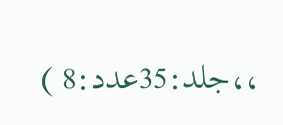،،جلد:35عدد:8 )